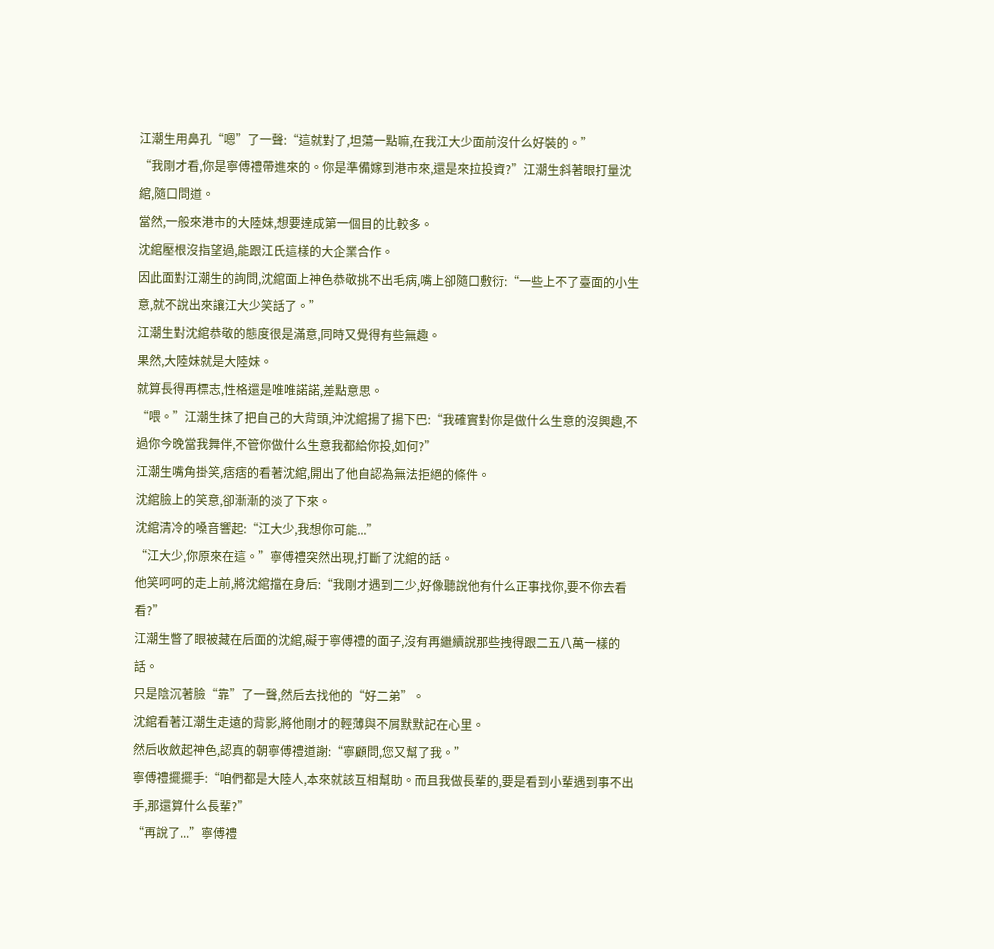江潮生用鼻孔“嗯”了一聲:“這就對了,坦蕩一點嘛,在我江大少面前沒什么好裝的。”
“我剛才看,你是寧傅禮帶進來的。你是準備嫁到港市來,還是來拉投資?”江潮生斜著眼打量沈綰,隨口問道。
當然,一般來港市的大陸妹,想要達成第一個目的比較多。
沈綰壓根沒指望過,能跟江氏這樣的大企業合作。
因此面對江潮生的詢問,沈綰面上神色恭敬挑不出毛病,嘴上卻隨口敷衍:“一些上不了臺面的小生意,就不說出來讓江大少笑話了。”
江潮生對沈綰恭敬的態度很是滿意,同時又覺得有些無趣。
果然,大陸妹就是大陸妹。
就算長得再標志,性格還是唯唯諾諾,差點意思。
“喂。”江潮生抹了把自己的大背頭,沖沈綰揚了揚下巴:“我確實對你是做什么生意的沒興趣,不過你今晚當我舞伴,不管你做什么生意我都給你投,如何?”
江潮生嘴角掛笑,痞痞的看著沈綰,開出了他自認為無法拒絕的條件。
沈綰臉上的笑意,卻漸漸的淡了下來。
沈綰清冷的嗓音響起:“江大少,我想你可能...”
“江大少,你原來在這。”寧傅禮突然出現,打斷了沈綰的話。
他笑呵呵的走上前,將沈綰擋在身后:“我剛才遇到二少,好像聽說他有什么正事找你,要不你去看看?”
江潮生瞥了眼被藏在后面的沈綰,礙于寧傅禮的面子,沒有再繼續說那些拽得跟二五八萬一樣的話。
只是陰沉著臉“靠”了一聲,然后去找他的“好二弟”。
沈綰看著江潮生走遠的背影,將他剛才的輕薄與不屑默默記在心里。
然后收斂起神色,認真的朝寧傅禮道謝:“寧顧問,您又幫了我。”
寧傅禮擺擺手:“咱們都是大陸人,本來就該互相幫助。而且我做長輩的,要是看到小輩遇到事不出手,那還算什么長輩?”
“再說了...”寧傅禮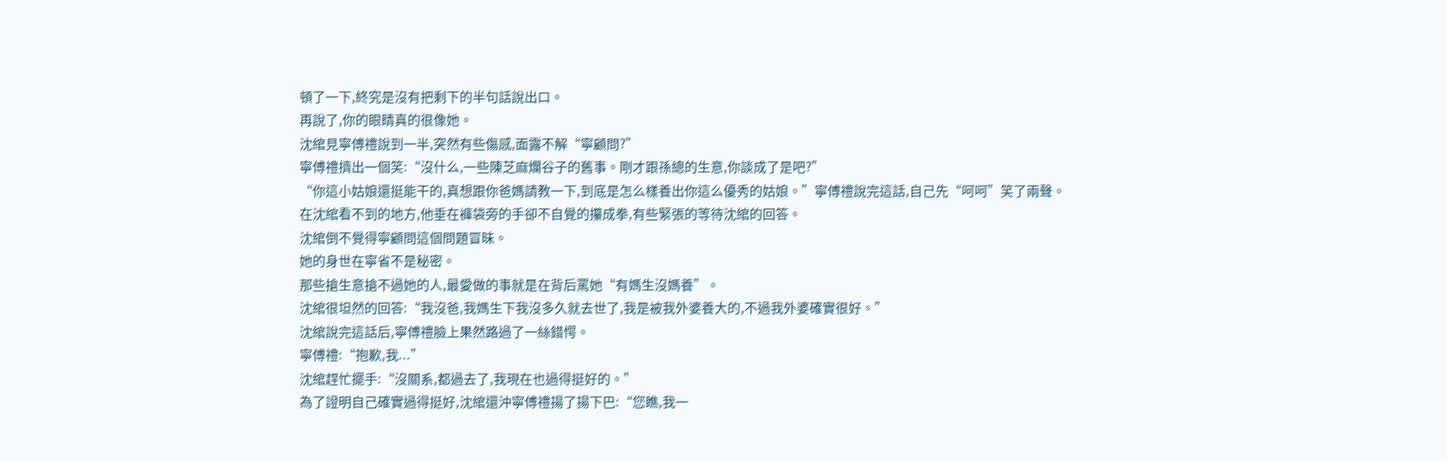頓了一下,終究是沒有把剩下的半句話說出口。
再說了,你的眼睛真的很像她。
沈綰見寧傅禮說到一半,突然有些傷感,面露不解“寧顧問?”
寧傅禮擠出一個笑:“沒什么,一些陳芝麻爛谷子的舊事。剛才跟孫總的生意,你談成了是吧?”
“你這小姑娘還挺能干的,真想跟你爸媽請教一下,到底是怎么樣養出你這么優秀的姑娘。”寧傅禮說完這話,自己先“呵呵”笑了兩聲。
在沈綰看不到的地方,他垂在褲袋旁的手卻不自覺的攥成拳,有些緊張的等待沈綰的回答。
沈綰倒不覺得寧顧問這個問題冒昧。
她的身世在寧省不是秘密。
那些搶生意搶不過她的人,最愛做的事就是在背后罵她“有媽生沒媽養”。
沈綰很坦然的回答:“我沒爸,我媽生下我沒多久就去世了,我是被我外婆養大的,不過我外婆確實很好。”
沈綰說完這話后,寧傅禮臉上果然路過了一絲錯愕。
寧傅禮:“抱歉,我...”
沈綰趕忙擺手:“沒關系,都過去了,我現在也過得挺好的。”
為了證明自己確實過得挺好,沈綰還沖寧傅禮揚了揚下巴:“您瞧,我一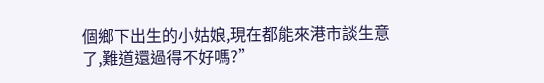個鄉下出生的小姑娘,現在都能來港市談生意了,難道還過得不好嗎?”